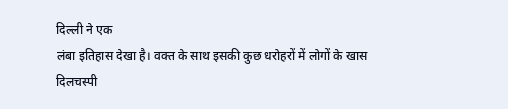दिल्ली ने एक
लंबा इतिहास देखा है। वक्त के साथ इसकी कुछ धरोहरों में लोगों के खास
दिलचस्पी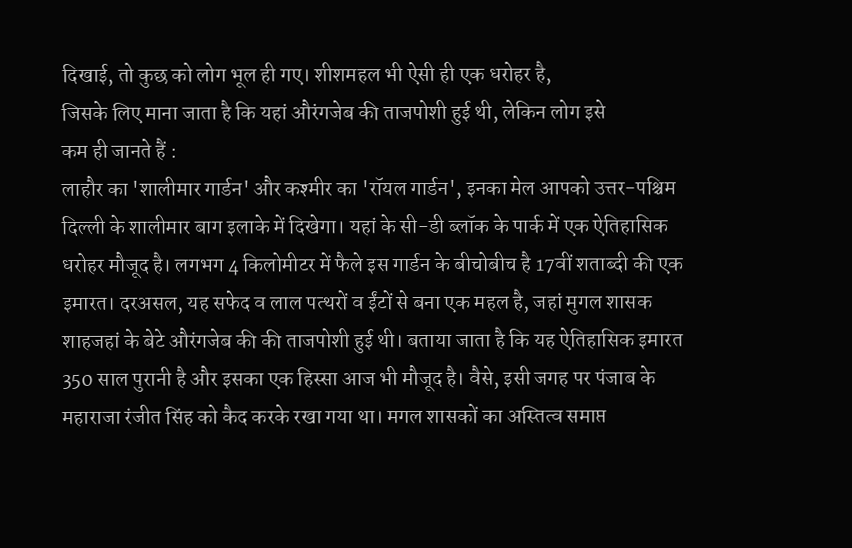दिखाई, तो कुछ को लोग भूल ही गए। शीशमहल भी ऐसी ही एक धरोहर है,
जिसके लिए माना जाता है कि यहां औरंगजेब की ताजपोशी हुई थी, लेकिन लोग इसे
कम ही जानते हैं :
लाहौर का 'शालीमार गार्डन' और कश्मीर का 'रॉयल गार्डन', इनका मेल आपको उत्तर-पश्चिम दिल्ली के शालीमार बाग इलाके में दिखेगा। यहां के सी-डी ब्लॉक के पार्क में एक ऐतिहासिक धरोहर मौजूद है। लगभग 4 किलोमीटर में फैले इस गार्डन के बीचोबीच है 17वीं शताब्दी की एक इमारत। दरअसल, यह सफेद व लाल पत्थरों व ईंटों से बना एक महल है, जहां मुगल शासक शाहजहां के बेटे औरंगजेब की की ताजपोशी हुई थी। बताया जाता है कि यह ऐतिहासिक इमारत 350 साल पुरानी है और इसका एक हिस्सा आज भी मौजूद है। वैसे, इसी जगह पर पंजाब के महाराजा रंजीत सिंह को कैद करके रखा गया था। मगल शासकों का अस्तित्व समाप्त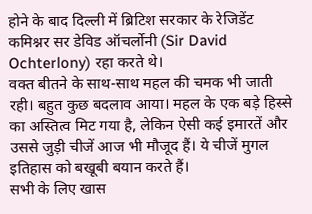होने के बाद दिल्ली में ब्रिटिश सरकार के रेजिडेंट कमिश्नर सर डेविड ऑचर्लोनी (Sir David Ochterlony) रहा करते थे।
वक्त बीतने के साथ-साथ महल की चमक भी जाती रही। बहुत कुछ बदलाव आया। महल के एक बड़े हिस्से का अस्तित्व मिट गया है, लेकिन ऐसी कई इमारतें और उससे जुड़ी चीजें आज भी मौजूद हैं। ये चीजें मुगल इतिहास को बखूबी बयान करते हैं।
सभी के लिए खास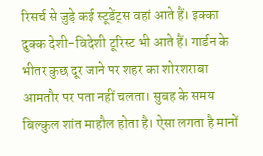रिसर्च से जुड़े कई स्टूडेंट्स वहां आते हैं। इक्का दुक्क देशी-विदेशी टूरिस्ट भी आते हैं। गार्डन के भीतर कुछ दूर जाने पर शहर का शोरशराबा आमतौर पर पता नहीं चलता। सुबह के समय बिल्कुल शांत माहौल होता है। ऐसा लगता है मानों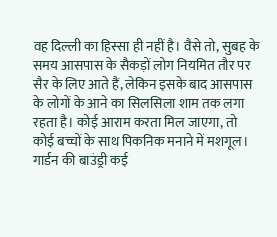वह दिल्ली का हिस्सा ही नहीं है। वैसे तो, सुबह के समय आसपास के सैकड़ों लोग नियमित तौर पर सैर के लिए आते हैं, लेकिन इसके बाद आसपास के लोगों के आने का सिलसिला शाम तक लगा रहता है। कोई आराम करता मिल जाएगा, तो कोई बच्चों के साथ पिकनिक मनाने में मशगूल।
गार्डन की बाउंड्री कई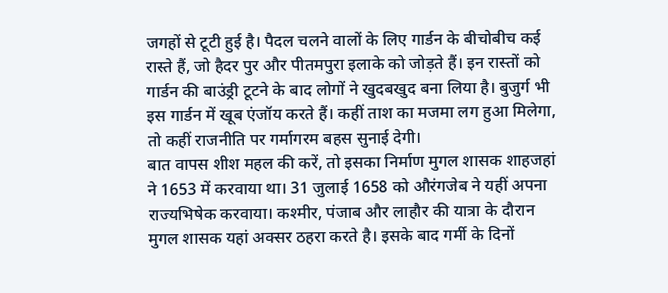जगहों से टूटी हुई है। पैदल चलने वालों के लिए गार्डन के बीचोबीच कई रास्ते हैं, जो हैदर पुर और पीतमपुरा इलाके को जोड़ते हैं। इन रास्तों को गार्डन की बाउंड्री टूटने के बाद लोगों ने खुदबखुद बना लिया है। बुजुर्ग भी इस गार्डन में खूब एंजॉय करते हैं। कहीं ताश का मजमा लग हुआ मिलेगा, तो कहीं राजनीति पर गर्मागरम बहस सुनाई देगी।
बात वापस शीश महल की करें, तो इसका निर्माण मुगल शासक शाहजहां ने 1653 में करवाया था। 31 जुलाई 1658 को औरंगजेब ने यहीं अपना राज्यभिषेक करवाया। कश्मीर, पंजाब और लाहौर की यात्रा के दौरान मुगल शासक यहां अक्सर ठहरा करते है। इसके बाद गर्मी के दिनों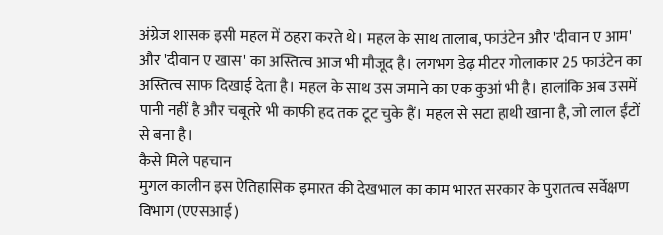अंग्रेज शासक इसी महल में ठहरा करते थे। महल के साथ तालाब, फाउंटेन और 'दीवान ए आम' और 'दीवान ए खास' का अस्तित्व आज भी मौजूद है। लगभग डेढ़ मीटर गोलाकार 25 फाउंटेन का अस्तित्व साफ दिखाई देता है। महल के साथ उस जमाने का एक कुआं भी है। हालांकि अब उसमें पानी नहीं है और चबूतरे भी काफी हद तक टूट चुके हैं। महल से सटा हाथी खाना है, जो लाल ईंटों से बना है।
कैसे मिले पहचान
मुगल कालीन इस ऐतिहासिक इमारत की देखभाल का काम भारत सरकार के पुरातत्व सर्वेक्षण विभाग (एएसआई)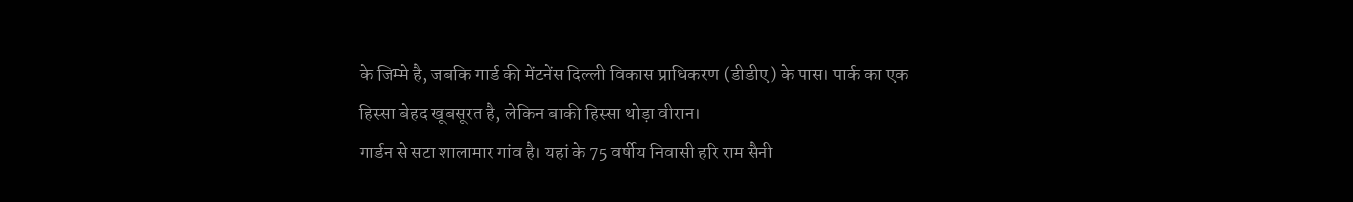के जिम्मे है, जबकि गार्ड की मेंटनेंस दिल्ली विकास प्राधिकरण (डीडीए) के पास। पार्क का एक हिस्सा बेहद खूबसूरत है, लेकिन बाकी हिस्सा थोड़ा वीरान।
गार्डन से सटा शालामार गांव है। यहां के 75 वर्षीय निवासी हरि राम सैनी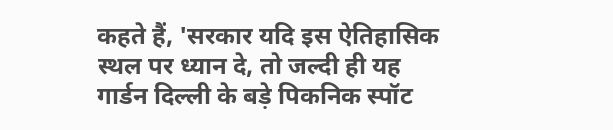कहते हैं, 'सरकार यदि इस ऐतिहासिक स्थल पर ध्यान दे, तो जल्दी ही यह गार्डन दिल्ली के बड़े पिकनिक स्पॉट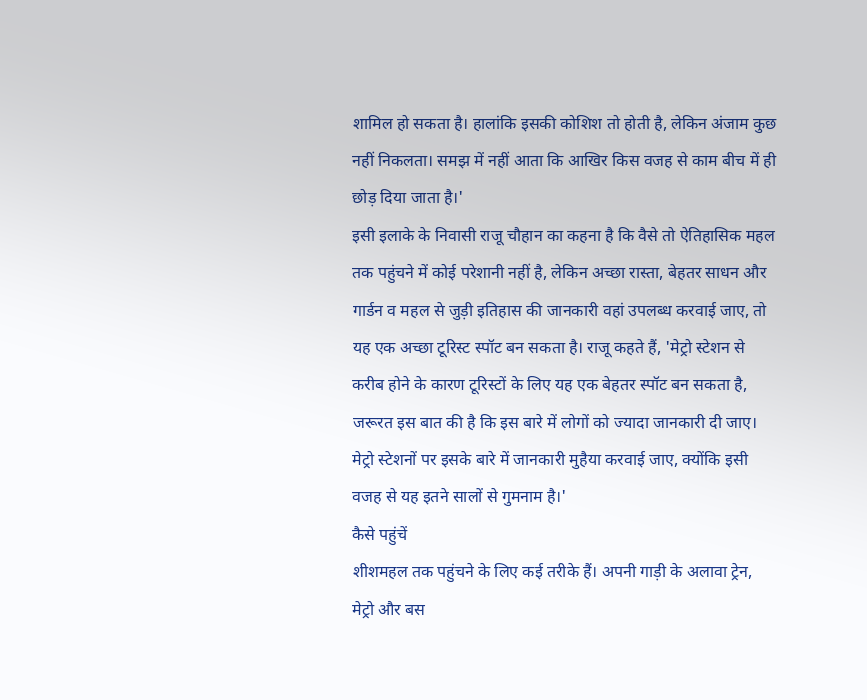शामिल हो सकता है। हालांकि इसकी कोशिश तो होती है, लेकिन अंजाम कुछ नहीं निकलता। समझ में नहीं आता कि आखिर किस वजह से काम बीच में ही छोड़ दिया जाता है।'
इसी इलाके के निवासी राजू चौहान का कहना है कि वैसे तो ऐतिहासिक महल तक पहुंचने में कोई परेशानी नहीं है, लेकिन अच्छा रास्ता, बेहतर साधन और गार्डन व महल से जुड़ी इतिहास की जानकारी वहां उपलब्ध करवाई जाए, तो यह एक अच्छा टूरिस्ट स्पॉट बन सकता है। राजू कहते हैं, 'मेट्रो स्टेशन से करीब होने के कारण टूरिस्टों के लिए यह एक बेहतर स्पॉट बन सकता है, जरूरत इस बात की है कि इस बारे में लोगों को ज्यादा जानकारी दी जाए। मेट्रो स्टेशनों पर इसके बारे में जानकारी मुहैया करवाई जाए, क्योंकि इसी वजह से यह इतने सालों से गुमनाम है।'
कैसे पहुंचें
शीशमहल तक पहुंचने के लिए कई तरीके हैं। अपनी गाड़ी के अलावा ट्रेन, मेट्रो और बस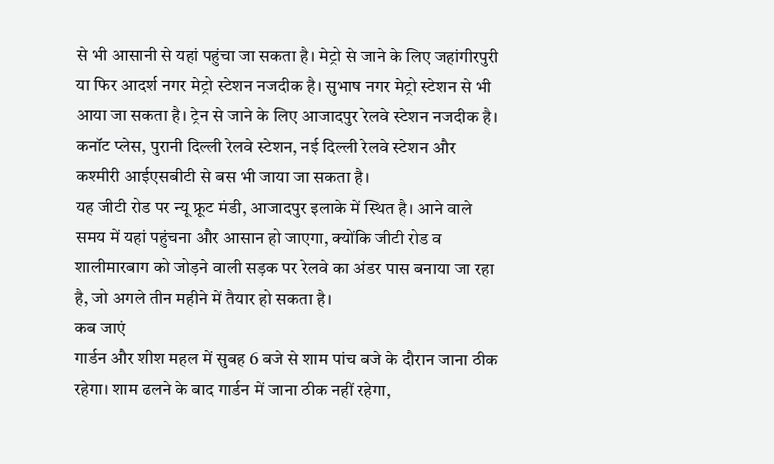से भी आसानी से यहां पहुंचा जा सकता है। मेट्रो से जाने के लिए जहांगीरपुरी या फिर आदर्श नगर मेट्रो स्टेशन नजदीक है। सुभाष नगर मेट्रो स्टेशन से भी आया जा सकता है। ट्रेन से जाने के लिए आजादपुर रेलवे स्टेशन नजदीक है। कनॉट प्लेस, पुरानी दिल्ली रेलवे स्टेशन, नई दिल्ली रेलवे स्टेशन और कश्मीरी आईएसबीटी से बस भी जाया जा सकता है।
यह जीटी रोड पर न्यू फ्रूट मंडी, आजादपुर इलाके में स्थित है। आने वाले समय में यहां पहुंचना और आसान हो जाएगा, क्योंकि जीटी रोड व शालीमारबाग को जोड़ने वाली सड़क पर रेलवे का अंडर पास बनाया जा रहा है, जो अगले तीन महीने में तैयार हो सकता है।
कब जाएं
गार्डन और शीश महल में सुबह 6 बजे से शाम पांच बजे के दौरान जाना ठीक रहेगा। शाम ढलने के बाद गार्डन में जाना ठीक नहीं रहेगा,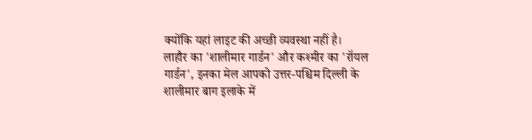क्योंकि यहां लाइट की अच्छी व्यवस्था नहीं है।
लाहौर का 'शालीमार गार्डन' और कश्मीर का 'रॉयल गार्डन', इनका मेल आपको उत्तर-पश्चिम दिल्ली के शालीमार बाग इलाके में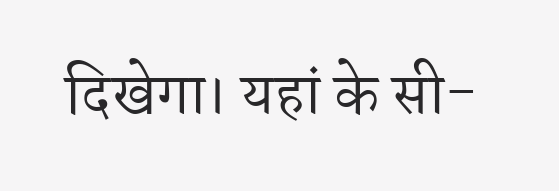दिखेगा। यहां के सी-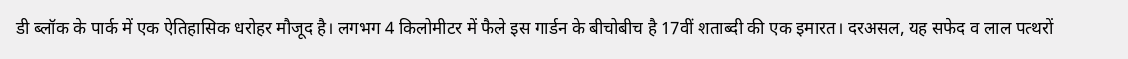डी ब्लॉक के पार्क में एक ऐतिहासिक धरोहर मौजूद है। लगभग 4 किलोमीटर में फैले इस गार्डन के बीचोबीच है 17वीं शताब्दी की एक इमारत। दरअसल, यह सफेद व लाल पत्थरों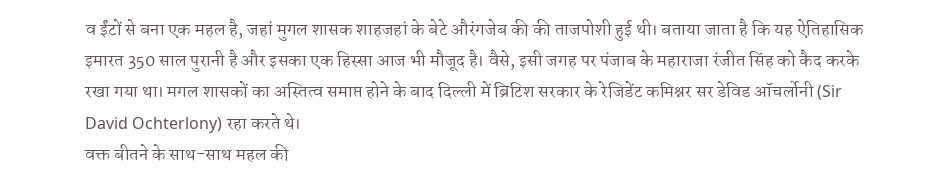व ईंटों से बना एक महल है, जहां मुगल शासक शाहजहां के बेटे औरंगजेब की की ताजपोशी हुई थी। बताया जाता है कि यह ऐतिहासिक इमारत 350 साल पुरानी है और इसका एक हिस्सा आज भी मौजूद है। वैसे, इसी जगह पर पंजाब के महाराजा रंजीत सिंह को कैद करके रखा गया था। मगल शासकों का अस्तित्व समाप्त होने के बाद दिल्ली में ब्रिटिश सरकार के रेजिडेंट कमिश्नर सर डेविड ऑचर्लोनी (Sir David Ochterlony) रहा करते थे।
वक्त बीतने के साथ-साथ महल की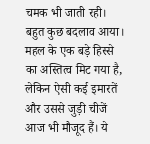चमक भी जाती रही। बहुत कुछ बदलाव आया। महल के एक बड़े हिस्से का अस्तित्व मिट गया है, लेकिन ऐसी कई इमारतें और उससे जुड़ी चीजें आज भी मौजूद हैं। ये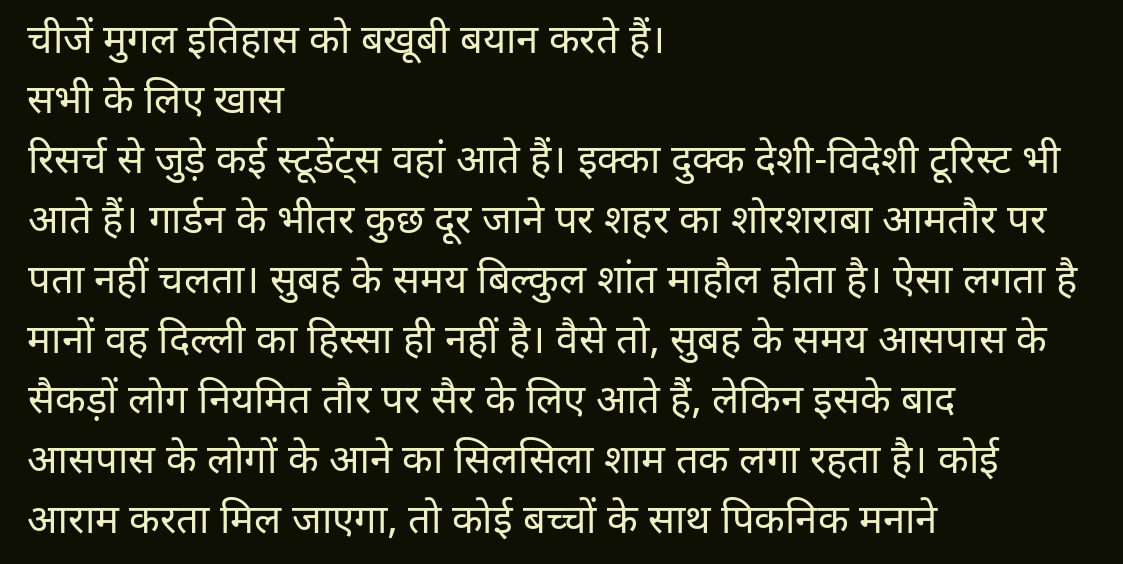चीजें मुगल इतिहास को बखूबी बयान करते हैं।
सभी के लिए खास
रिसर्च से जुड़े कई स्टूडेंट्स वहां आते हैं। इक्का दुक्क देशी-विदेशी टूरिस्ट भी आते हैं। गार्डन के भीतर कुछ दूर जाने पर शहर का शोरशराबा आमतौर पर पता नहीं चलता। सुबह के समय बिल्कुल शांत माहौल होता है। ऐसा लगता है मानों वह दिल्ली का हिस्सा ही नहीं है। वैसे तो, सुबह के समय आसपास के सैकड़ों लोग नियमित तौर पर सैर के लिए आते हैं, लेकिन इसके बाद आसपास के लोगों के आने का सिलसिला शाम तक लगा रहता है। कोई आराम करता मिल जाएगा, तो कोई बच्चों के साथ पिकनिक मनाने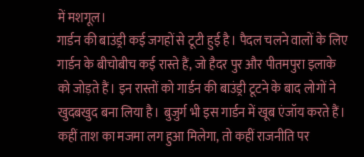में मशगूल।
गार्डन की बाउंड्री कई जगहों से टूटी हुई है। पैदल चलने वालों के लिए गार्डन के बीचोबीच कई रास्ते हैं, जो हैदर पुर और पीतमपुरा इलाके को जोड़ते हैं। इन रास्तों को गार्डन की बाउंड्री टूटने के बाद लोगों ने खुदबखुद बना लिया है। बुजुर्ग भी इस गार्डन में खूब एंजॉय करते हैं। कहीं ताश का मजमा लग हुआ मिलेगा, तो कहीं राजनीति पर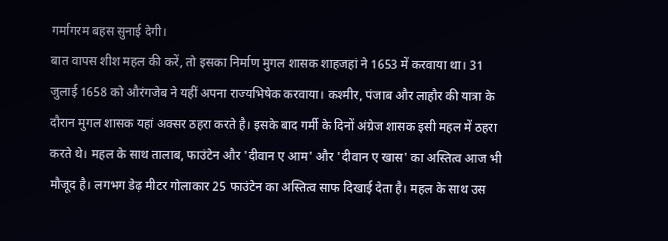गर्मागरम बहस सुनाई देगी।
बात वापस शीश महल की करें, तो इसका निर्माण मुगल शासक शाहजहां ने 1653 में करवाया था। 31 जुलाई 1658 को औरंगजेब ने यहीं अपना राज्यभिषेक करवाया। कश्मीर, पंजाब और लाहौर की यात्रा के दौरान मुगल शासक यहां अक्सर ठहरा करते है। इसके बाद गर्मी के दिनों अंग्रेज शासक इसी महल में ठहरा करते थे। महल के साथ तालाब, फाउंटेन और 'दीवान ए आम' और 'दीवान ए खास' का अस्तित्व आज भी मौजूद है। लगभग डेढ़ मीटर गोलाकार 25 फाउंटेन का अस्तित्व साफ दिखाई देता है। महल के साथ उस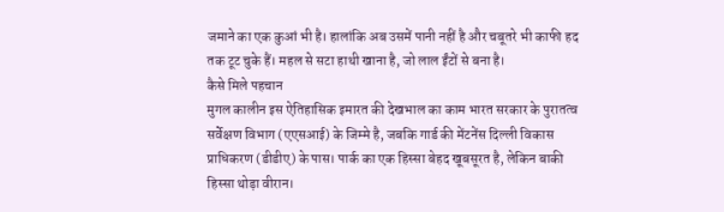जमाने का एक कुआं भी है। हालांकि अब उसमें पानी नहीं है और चबूतरे भी काफी हद तक टूट चुके हैं। महल से सटा हाथी खाना है, जो लाल ईंटों से बना है।
कैसे मिले पहचान
मुगल कालीन इस ऐतिहासिक इमारत की देखभाल का काम भारत सरकार के पुरातत्व सर्वेक्षण विभाग (एएसआई) के जिम्मे है, जबकि गार्ड की मेंटनेंस दिल्ली विकास प्राधिकरण (डीडीए) के पास। पार्क का एक हिस्सा बेहद खूबसूरत है, लेकिन बाकी हिस्सा थोड़ा वीरान।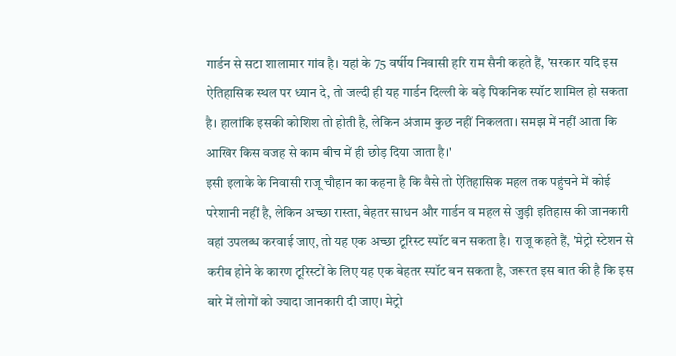गार्डन से सटा शालामार गांव है। यहां के 75 वर्षीय निवासी हरि राम सैनी कहते हैं, 'सरकार यदि इस ऐतिहासिक स्थल पर ध्यान दे, तो जल्दी ही यह गार्डन दिल्ली के बड़े पिकनिक स्पॉट शामिल हो सकता है। हालांकि इसकी कोशिश तो होती है, लेकिन अंजाम कुछ नहीं निकलता। समझ में नहीं आता कि आखिर किस वजह से काम बीच में ही छोड़ दिया जाता है।'
इसी इलाके के निवासी राजू चौहान का कहना है कि वैसे तो ऐतिहासिक महल तक पहुंचने में कोई परेशानी नहीं है, लेकिन अच्छा रास्ता, बेहतर साधन और गार्डन व महल से जुड़ी इतिहास की जानकारी वहां उपलब्ध करवाई जाए, तो यह एक अच्छा टूरिस्ट स्पॉट बन सकता है। राजू कहते हैं, 'मेट्रो स्टेशन से करीब होने के कारण टूरिस्टों के लिए यह एक बेहतर स्पॉट बन सकता है, जरूरत इस बात की है कि इस बारे में लोगों को ज्यादा जानकारी दी जाए। मेट्रो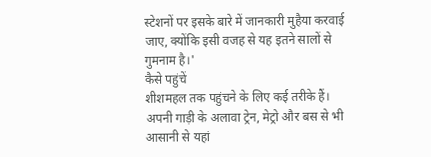स्टेशनों पर इसके बारे में जानकारी मुहैया करवाई जाए, क्योंकि इसी वजह से यह इतने सालों से गुमनाम है।'
कैसे पहुंचें
शीशमहल तक पहुंचने के लिए कई तरीके हैं। अपनी गाड़ी के अलावा ट्रेन, मेट्रो और बस से भी आसानी से यहां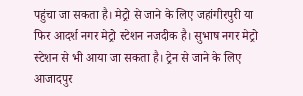पहुंचा जा सकता है। मेट्रो से जाने के लिए जहांगीरपुरी या फिर आदर्श नगर मेट्रो स्टेशन नजदीक है। सुभाष नगर मेट्रो स्टेशन से भी आया जा सकता है। ट्रेन से जाने के लिए आजादपुर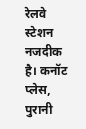रेलवे स्टेशन नजदीक है। कनॉट प्लेस, पुरानी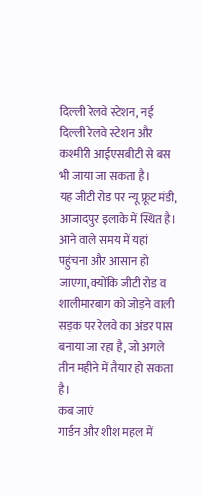दिल्ली रेलवे स्टेशन, नई दिल्ली रेलवे स्टेशन और कश्मीरी आईएसबीटी से बस भी जाया जा सकता है।
यह जीटी रोड पर न्यू फ्रूट मंडी, आजादपुर इलाके में स्थित है। आने वाले समय में यहां पहुंचना और आसान हो जाएगा, क्योंकि जीटी रोड व शालीमारबाग को जोड़ने वाली सड़क पर रेलवे का अंडर पास बनाया जा रहा है, जो अगले तीन महीने में तैयार हो सकता है।
कब जाएं
गार्डन और शीश महल में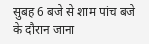सुबह 6 बजे से शाम पांच बजे के दौरान जाना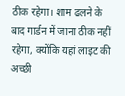ठीक रहेगा। शाम ढलने के बाद गार्डन में जाना ठीक नहीं रहेगा, क्योंकि यहां लाइट की अच्छी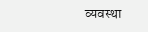व्यवस्था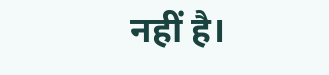नहीं है।